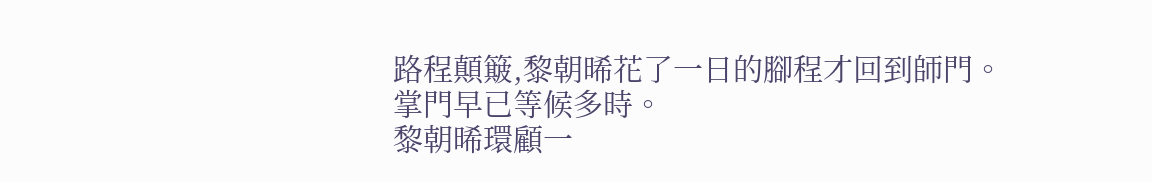路程顛簸,黎朝晞花了一日的腳程才回到師門。
掌門早已等候多時。
黎朝晞環顧一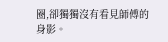圈,卻獨獨沒有看見師傅的身影。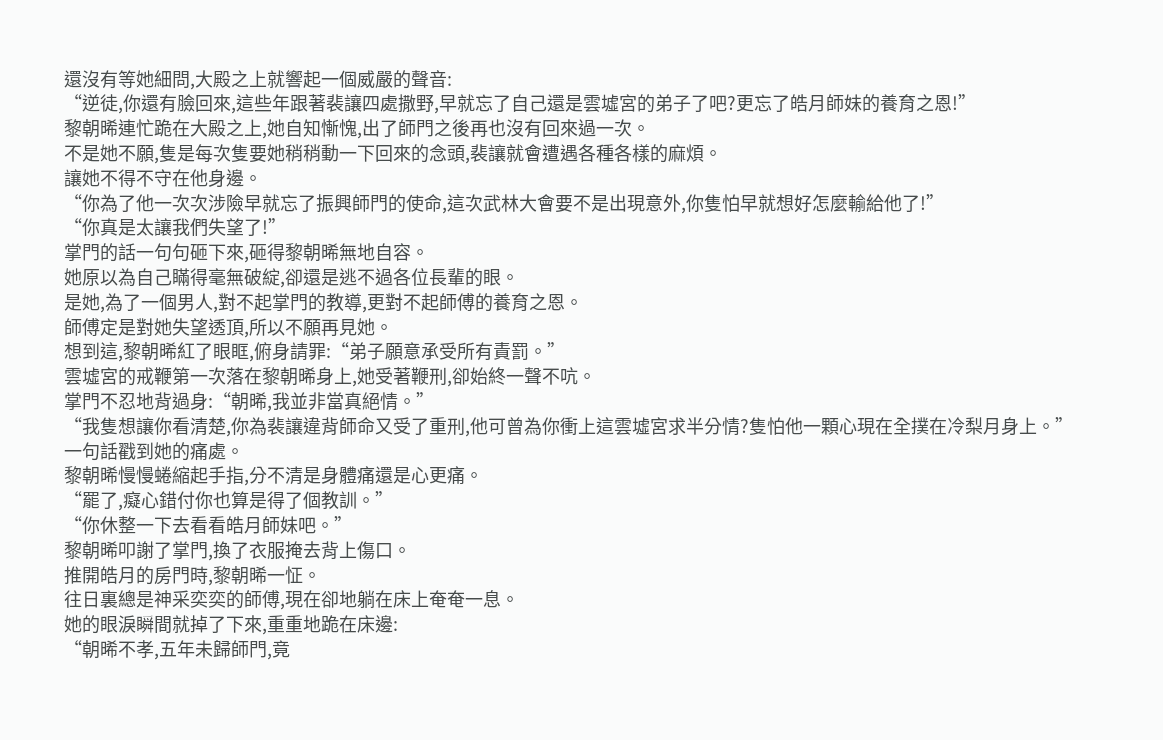還沒有等她細問,大殿之上就響起一個威嚴的聲音:
“逆徒,你還有臉回來,這些年跟著裴讓四處撒野,早就忘了自己還是雲墟宮的弟子了吧?更忘了皓月師妹的養育之恩!”
黎朝晞連忙跪在大殿之上,她自知慚愧,出了師門之後再也沒有回來過一次。
不是她不願,隻是每次隻要她稍稍動一下回來的念頭,裴讓就會遭遇各種各樣的麻煩。
讓她不得不守在他身邊。
“你為了他一次次涉險早就忘了振興師門的使命,這次武林大會要不是出現意外,你隻怕早就想好怎麼輸給他了!”
“你真是太讓我們失望了!”
掌門的話一句句砸下來,砸得黎朝晞無地自容。
她原以為自己瞞得毫無破綻,卻還是逃不過各位長輩的眼。
是她,為了一個男人,對不起掌門的教導,更對不起師傅的養育之恩。
師傅定是對她失望透頂,所以不願再見她。
想到這,黎朝晞紅了眼眶,俯身請罪:“弟子願意承受所有責罰。”
雲墟宮的戒鞭第一次落在黎朝晞身上,她受著鞭刑,卻始終一聲不吭。
掌門不忍地背過身:“朝晞,我並非當真絕情。”
“我隻想讓你看清楚,你為裴讓違背師命又受了重刑,他可曾為你衝上這雲墟宮求半分情?隻怕他一顆心現在全撲在冷梨月身上。”
一句話戳到她的痛處。
黎朝晞慢慢蜷縮起手指,分不清是身體痛還是心更痛。
“罷了,癡心錯付你也算是得了個教訓。”
“你休整一下去看看皓月師妹吧。”
黎朝晞叩謝了掌門,換了衣服掩去背上傷口。
推開皓月的房門時,黎朝晞一怔。
往日裏總是神采奕奕的師傅,現在卻地躺在床上奄奄一息。
她的眼淚瞬間就掉了下來,重重地跪在床邊:
“朝晞不孝,五年未歸師門,竟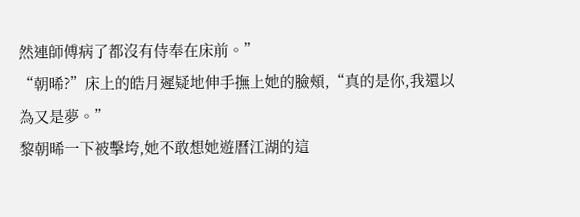然連師傅病了都沒有侍奉在床前。”
“朝晞?”床上的皓月遲疑地伸手撫上她的臉頰,“真的是你,我還以為又是夢。”
黎朝晞一下被擊垮,她不敢想她遊曆江湖的這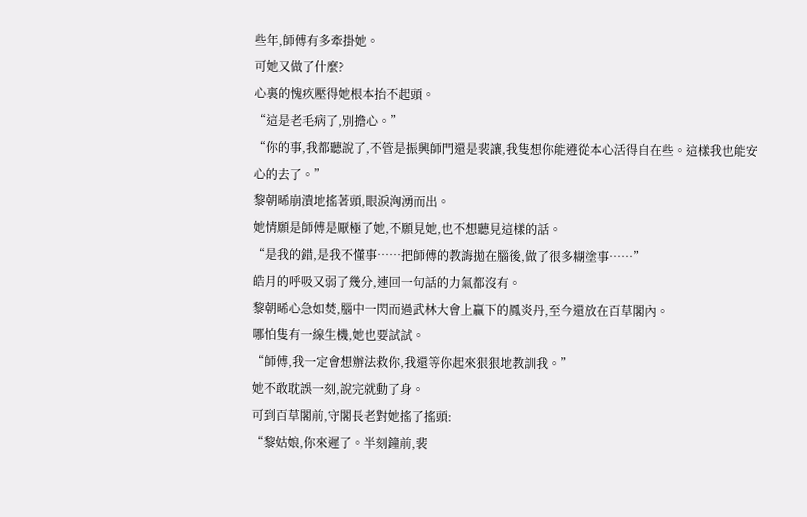些年,師傅有多牽掛她。
可她又做了什麼?
心裏的愧疚壓得她根本抬不起頭。
“這是老毛病了,別擔心。”
“你的事,我都聽說了,不管是振興師門還是裴讓,我隻想你能遵從本心活得自在些。這樣我也能安心的去了。”
黎朝晞崩潰地搖著頭,眼淚洶湧而出。
她情願是師傅是厭極了她,不願見她,也不想聽見這樣的話。
“是我的錯,是我不懂事……把師傅的教誨拋在腦後,做了很多糊塗事……”
皓月的呼吸又弱了幾分,連回一句話的力氣都沒有。
黎朝晞心急如焚,腦中一閃而過武林大會上贏下的鳳炎丹,至今還放在百草閣內。
哪怕隻有一線生機,她也要試試。
“師傅,我一定會想辦法救你,我還等你起來狠狠地教訓我。”
她不敢耽誤一刻,說完就動了身。
可到百草閣前,守閣長老對她搖了搖頭:
“黎姑娘,你來遲了。半刻鐘前,裴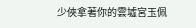少俠拿著你的雲墟宮玉佩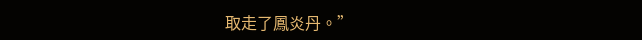取走了鳳炎丹。”